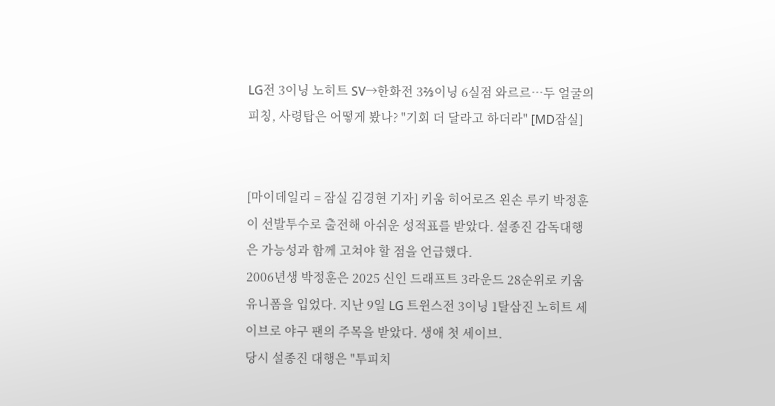LG전 3이닝 노히트 SV→한화전 3⅔이닝 6실점 와르르…두 얼굴의 피칭, 사령탑은 어떻게 봤나? "기회 더 달라고 하더라" [MD잠실]


[마이데일리 = 잠실 김경현 기자] 키움 히어로즈 왼손 루키 박정훈이 선발투수로 출전해 아쉬운 성적표를 받았다. 설종진 감독대행은 가능성과 함께 고쳐야 할 점을 언급했다.
2006년생 박정훈은 2025 신인 드래프트 3라운드 28순위로 키움 유니폼을 입었다. 지난 9일 LG 트윈스전 3이닝 1탈삼진 노히트 세이브로 야구 팬의 주목을 받았다. 생애 첫 세이브.
당시 설종진 대행은 "투피치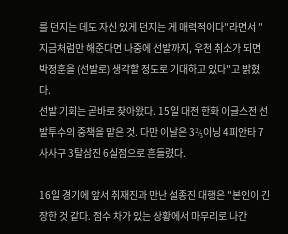를 던지는 데도 자신 있게 던지는 게 매력적이다"라면서 "지금처럼만 해준다면 나중에 선발까지, 우천 취소가 되면 박정훈을 (선발로) 생각할 정도로 기대하고 있다"고 밝혔다.
선발 기회는 곧바로 찾아왔다. 15일 대전 한화 이글스전 선발투수의 중책을 맡은 것. 다만 이날은 3⅔이닝 4피안타 7사사구 3탈삼진 6실점으로 흔들렸다.

16일 경기에 앞서 취재진과 만난 설종진 대행은 "본인이 긴장한 것 같다. 점수 차가 있는 상황에서 마무리로 나간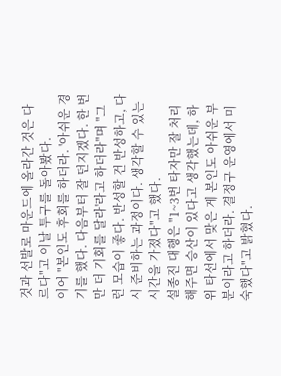것과 선발로 마운드에 올라간 것은 다르다"고 이날 투구를 돌아봤다.
이어 "본인도 후회를 하더라. '아쉬운 경기를 했다. 다음부터 잘 던지겠다. 한 번만 더 기회를 달라'라고 하더라"며 "그런 모습이 좋다. 반성할 건 반성하고, 다시 준비하는 과정이다. 생각할 수 있는 시간을 가졌다"고 했다.
설종진 대행은 "1~3번 타자만 잘 처리해주면 승산이 있다고 생각했는데, 하위 타선에서 맞은 게 본인도 아쉬운 부분이라고 하더라. 결정구 운영에서 미숙했다"고 밝혔다.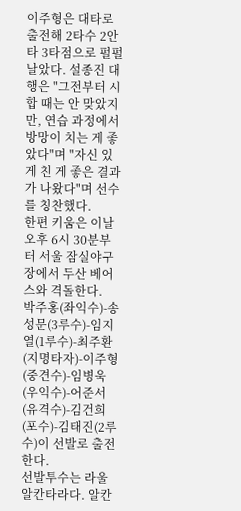이주형은 대타로 출전해 2타수 2안타 3타점으로 펄펄 날았다. 설종진 대행은 "그전부터 시합 때는 안 맞았지만, 연습 과정에서 방망이 치는 게 좋았다"며 "자신 있게 친 게 좋은 결과가 나왔다"며 선수를 칭찬했다.
한편 키움은 이날 오후 6시 30분부터 서울 잠실야구장에서 두산 베어스와 격돌한다.
박주홍(좌익수)-송성문(3루수)-임지열(1루수)-최주환(지명타자)-이주형(중견수)-임병욱(우익수)-어준서(유격수)-김건희(포수)-김태진(2루수)이 선발로 출전한다.
선발투수는 라울 알칸타라다. 알칸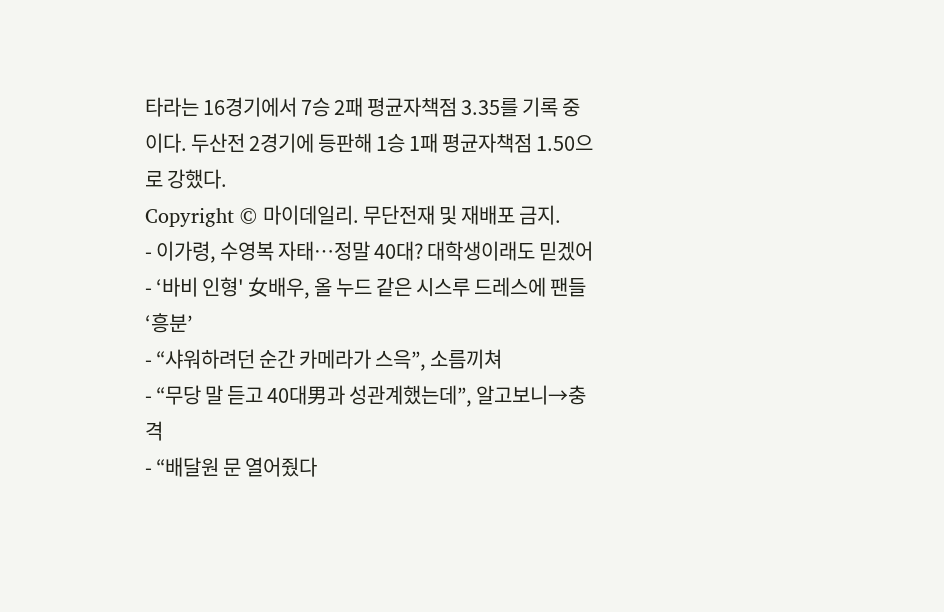타라는 16경기에서 7승 2패 평균자책점 3.35를 기록 중이다. 두산전 2경기에 등판해 1승 1패 평균자책점 1.50으로 강했다.
Copyright © 마이데일리. 무단전재 및 재배포 금지.
- 이가령, 수영복 자태…정말 40대? 대학생이래도 믿겠어
- ‘바비 인형' 女배우, 올 누드 같은 시스루 드레스에 팬들 ‘흥분’
- “샤워하려던 순간 카메라가 스윽”, 소름끼쳐
- “무당 말 듣고 40대男과 성관계했는데”, 알고보니→충격
- “배달원 문 열어줬다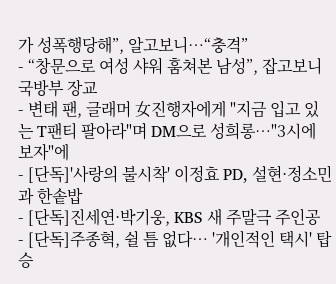가 성폭행당해”, 알고보니…“충격”
- “창문으로 여성 샤워 훔쳐본 남성”, 잡고보니 국방부 장교
- 변태 팬, 글래머 女진행자에게 "지금 입고 있는 T팬티 팔아라"며 DM으로 성희롱…"3시에 보자"에
- [단독]'사랑의 불시착' 이정효 PD, 설현·정소민과 한솥밥
- [단독]진세연·박기웅, KBS 새 주말극 주인공
- [단독]주종혁, 쉴 틈 없다… '개인적인 택시' 탑승